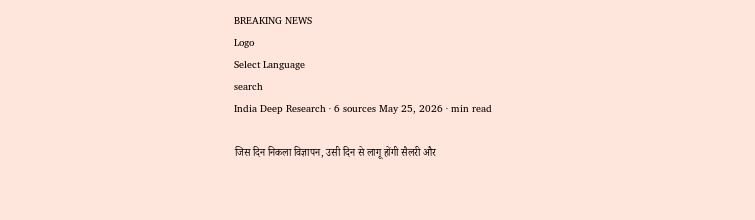BREAKING NEWS
Logo
Select Language
search
India Deep Research · 6 sources May 25, 2026 · min read

जिस दिन निकला विज्ञापन, उसी दिन से लागू होंगी सैलरी और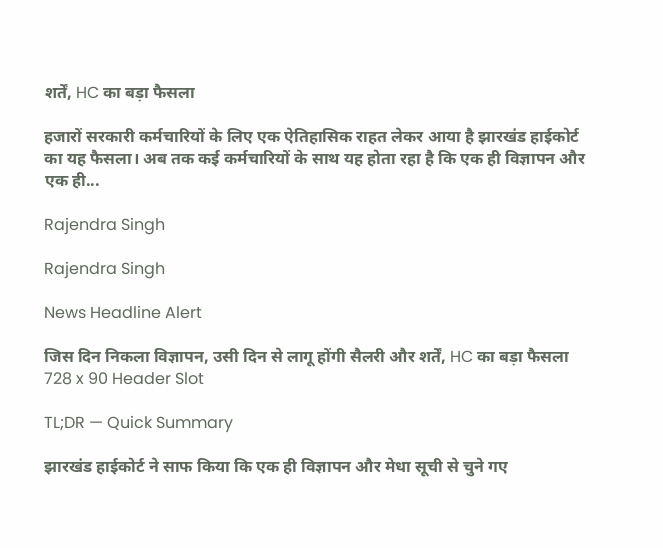शर्तें, HC का बड़ा फैसला

हजारों सरकारी कर्मचारियों के लिए एक ऐतिहासिक राहत लेकर आया है झारखंड हाईकोर्ट का यह फैसला। अब तक कई कर्मचारियों के साथ यह होता रहा है कि एक ही विज्ञापन और एक ही...

Rajendra Singh

Rajendra Singh

News Headline Alert

जिस दिन निकला विज्ञापन, उसी दिन से लागू होंगी सैलरी और शर्तें, HC का बड़ा फैसला
728 x 90 Header Slot

TL;DR — Quick Summary

झारखंड हाईकोर्ट ने साफ किया कि एक ही विज्ञापन और मेधा सूची से चुने गए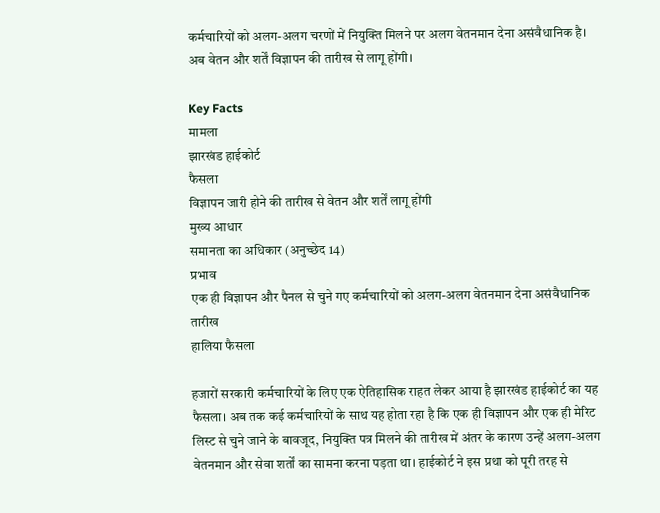कर्मचारियों को अलग-अलग चरणों में नियुक्ति मिलने पर अलग वेतनमान देना असंवैधानिक है। अब वेतन और शर्तें विज्ञापन की तारीख से लागू होंगी।

Key Facts
मामला
झारखंड हाईकोर्ट
फैसला
विज्ञापन जारी होने की तारीख से वेतन और शर्तें लागू होंगी
मुख्य आधार
समानता का अधिकार (अनुच्छेद 14)
प्रभाव
एक ही विज्ञापन और पैनल से चुने गए कर्मचारियों को अलग-अलग वेतनमान देना असंवैधानिक
तारीख
हालिया फैसला

हजारों सरकारी कर्मचारियों के लिए एक ऐतिहासिक राहत लेकर आया है झारखंड हाईकोर्ट का यह फैसला। अब तक कई कर्मचारियों के साथ यह होता रहा है कि एक ही विज्ञापन और एक ही मेरिट लिस्ट से चुने जाने के बावजूद, नियुक्ति पत्र मिलने की तारीख में अंतर के कारण उन्हें अलग-अलग वेतनमान और सेवा शर्तों का सामना करना पड़ता था। हाईकोर्ट ने इस प्रथा को पूरी तरह से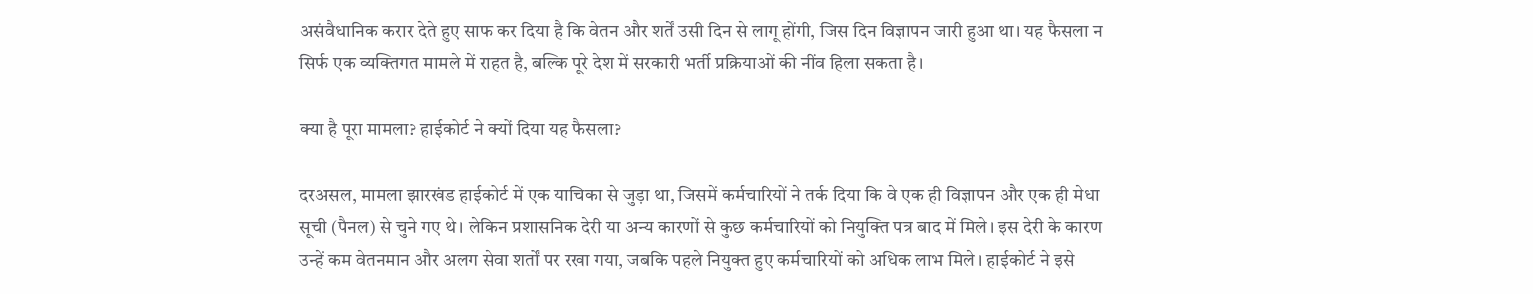असंवैधानिक करार देते हुए साफ कर दिया है कि वेतन और शर्तें उसी दिन से लागू होंगी, जिस दिन विज्ञापन जारी हुआ था। यह फैसला न सिर्फ एक व्यक्तिगत मामले में राहत है, बल्कि पूरे देश में सरकारी भर्ती प्रक्रियाओं की नींव हिला सकता है।

क्या है पूरा मामला? हाईकोर्ट ने क्यों दिया यह फैसला?

दरअसल, मामला झारखंड हाईकोर्ट में एक याचिका से जुड़ा था, जिसमें कर्मचारियों ने तर्क दिया कि वे एक ही विज्ञापन और एक ही मेधा सूची (पैनल) से चुने गए थे। लेकिन प्रशासनिक देरी या अन्य कारणों से कुछ कर्मचारियों को नियुक्ति पत्र बाद में मिले। इस देरी के कारण उन्हें कम वेतनमान और अलग सेवा शर्तों पर रखा गया, जबकि पहले नियुक्त हुए कर्मचारियों को अधिक लाभ मिले। हाईकोर्ट ने इसे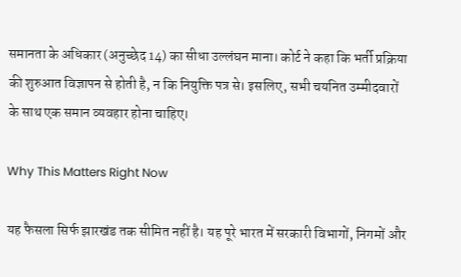समानता के अधिकार (अनुच्छेद 14) का सीधा उल्लंघन माना। कोर्ट ने कहा कि भर्ती प्रक्रिया की शुरुआत विज्ञापन से होती है, न कि नियुक्ति पत्र से। इसलिए, सभी चयनित उम्मीदवारों के साथ एक समान व्यवहार होना चाहिए।

Why This Matters Right Now

यह फैसला सिर्फ झारखंड तक सीमित नहीं है। यह पूरे भारत में सरकारी विभागों, निगमों और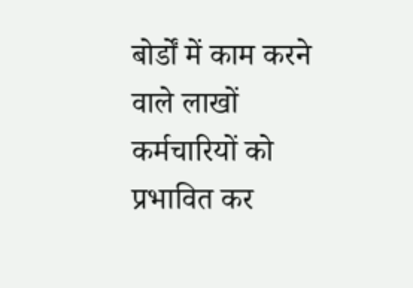बोर्डों में काम करने वाले लाखों कर्मचारियों को प्रभावित कर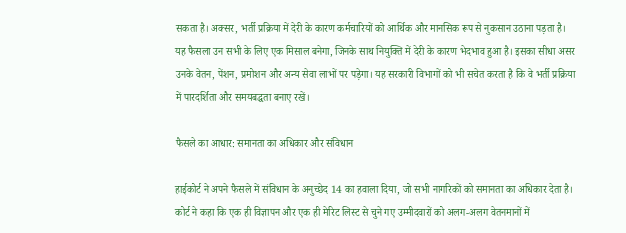सकता है। अक्सर, भर्ती प्रक्रिया में देरी के कारण कर्मचारियों को आर्थिक और मानसिक रूप से नुकसान उठाना पड़ता है। यह फैसला उन सभी के लिए एक मिसाल बनेगा, जिनके साथ नियुक्ति में देरी के कारण भेदभाव हुआ है। इसका सीधा असर उनके वेतन, पेंशन, प्रमोशन और अन्य सेवा लाभों पर पड़ेगा। यह सरकारी विभागों को भी सचेत करता है कि वे भर्ती प्रक्रिया में पारदर्शिता और समयबद्धता बनाए रखें।

फैसले का आधार: समानता का अधिकार और संविधान

हाईकोर्ट ने अपने फैसले में संविधान के अनुच्छेद 14 का हवाला दिया, जो सभी नागरिकों को समानता का अधिकार देता है। कोर्ट ने कहा कि एक ही विज्ञापन और एक ही मेरिट लिस्ट से चुने गए उम्मीदवारों को अलग-अलग वेतनमानों में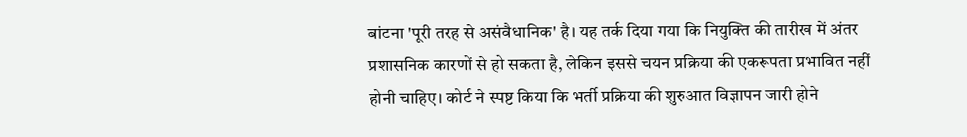बांटना 'पूरी तरह से असंवैधानिक' है। यह तर्क दिया गया कि नियुक्ति की तारीख में अंतर प्रशासनिक कारणों से हो सकता है, लेकिन इससे चयन प्रक्रिया की एकरूपता प्रभावित नहीं होनी चाहिए। कोर्ट ने स्पष्ट किया कि भर्ती प्रक्रिया की शुरुआत विज्ञापन जारी होने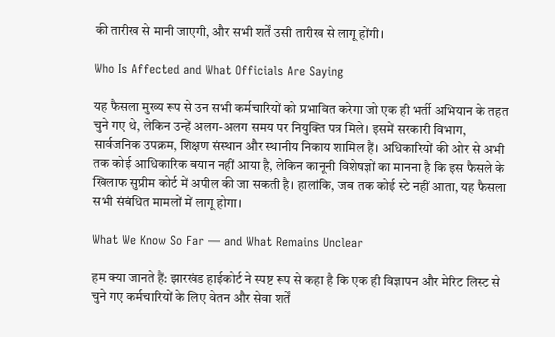की तारीख से मानी जाएगी, और सभी शर्तें उसी तारीख से लागू होंगी।

Who Is Affected and What Officials Are Saying

यह फैसला मुख्य रूप से उन सभी कर्मचारियों को प्रभावित करेगा जो एक ही भर्ती अभियान के तहत चुने गए थे, लेकिन उन्हें अलग-अलग समय पर नियुक्ति पत्र मिले। इसमें सरकारी विभाग, सार्वजनिक उपक्रम, शिक्षण संस्थान और स्थानीय निकाय शामिल हैं। अधिकारियों की ओर से अभी तक कोई आधिकारिक बयान नहीं आया है, लेकिन कानूनी विशेषज्ञों का मानना है कि इस फैसले के खिलाफ सुप्रीम कोर्ट में अपील की जा सकती है। हालांकि, जब तक कोई स्टे नहीं आता, यह फैसला सभी संबंधित मामलों में लागू होगा।

What We Know So Far — and What Remains Unclear

हम क्या जानते हैं: झारखंड हाईकोर्ट ने स्पष्ट रूप से कहा है कि एक ही विज्ञापन और मेरिट लिस्ट से चुने गए कर्मचारियों के लिए वेतन और सेवा शर्तें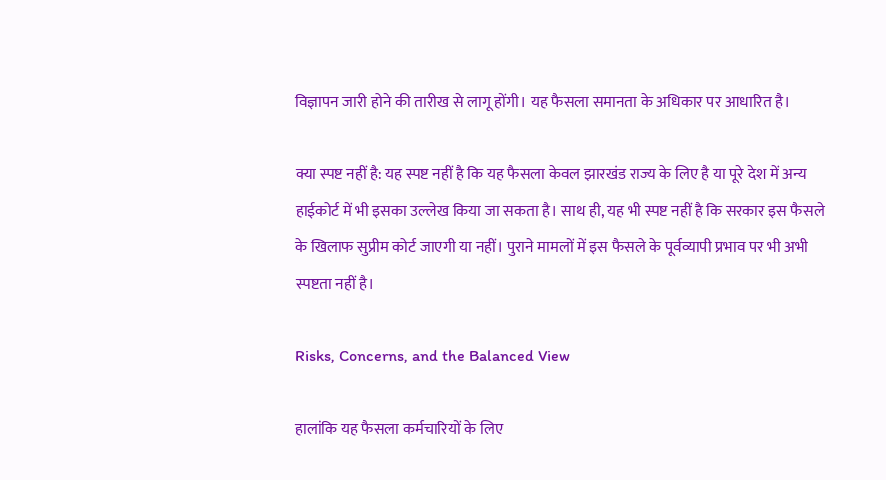विज्ञापन जारी होने की तारीख से लागू होंगी। यह फैसला समानता के अधिकार पर आधारित है।

क्या स्पष्ट नहीं है: यह स्पष्ट नहीं है कि यह फैसला केवल झारखंड राज्य के लिए है या पूरे देश में अन्य हाईकोर्ट में भी इसका उल्लेख किया जा सकता है। साथ ही, यह भी स्पष्ट नहीं है कि सरकार इस फैसले के खिलाफ सुप्रीम कोर्ट जाएगी या नहीं। पुराने मामलों में इस फैसले के पूर्वव्यापी प्रभाव पर भी अभी स्पष्टता नहीं है।

Risks, Concerns, and the Balanced View

हालांकि यह फैसला कर्मचारियों के लिए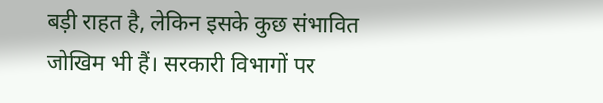बड़ी राहत है, लेकिन इसके कुछ संभावित जोखिम भी हैं। सरकारी विभागों पर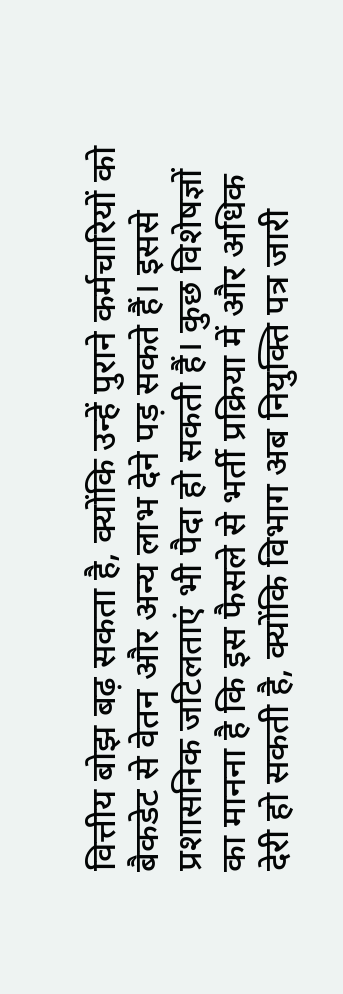वित्तीय बोझ बढ़ सकता है, क्योंकि उन्हें पुराने कर्मचारियों को बैकडेट से वेतन और अन्य लाभ देने पड़ सकते हैं। इससे प्रशासनिक जटिलताएं भी पैदा हो सकती हैं। कुछ विशेषज्ञों का मानना है कि इस फैसले से भर्ती प्रक्रिया में और अधिक देरी हो सकती है, क्योंकि विभाग अब नियुक्ति पत्र जारी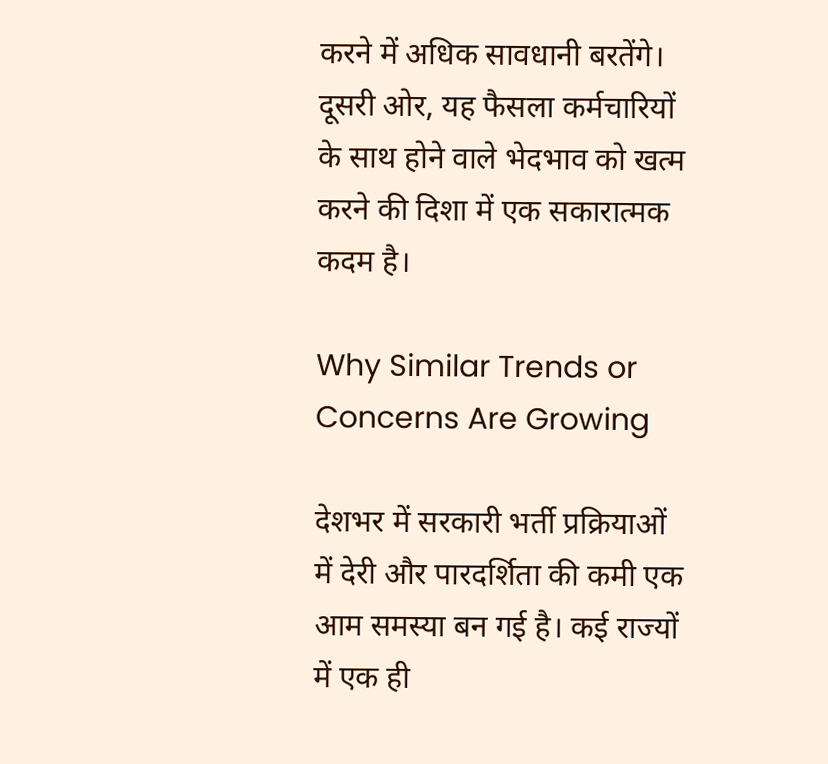करने में अधिक सावधानी बरतेंगे। दूसरी ओर, यह फैसला कर्मचारियों के साथ होने वाले भेदभाव को खत्म करने की दिशा में एक सकारात्मक कदम है।

Why Similar Trends or Concerns Are Growing

देशभर में सरकारी भर्ती प्रक्रियाओं में देरी और पारदर्शिता की कमी एक आम समस्या बन गई है। कई राज्यों में एक ही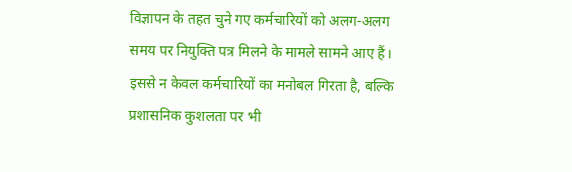विज्ञापन के तहत चुने गए कर्मचारियों को अलग-अलग समय पर नियुक्ति पत्र मिलने के मामले सामने आए हैं। इससे न केवल कर्मचारियों का मनोबल गिरता है, बल्कि प्रशासनिक कुशलता पर भी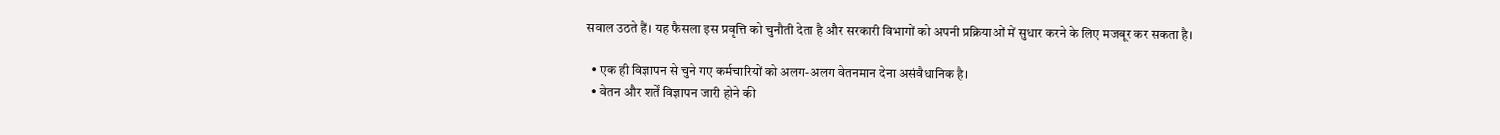सवाल उठते हैं। यह फैसला इस प्रवृत्ति को चुनौती देता है और सरकारी विभागों को अपनी प्रक्रियाओं में सुधार करने के लिए मजबूर कर सकता है।

  • एक ही विज्ञापन से चुने गए कर्मचारियों को अलग-अलग वेतनमान देना असंवैधानिक है।
  • वेतन और शर्तें विज्ञापन जारी होने की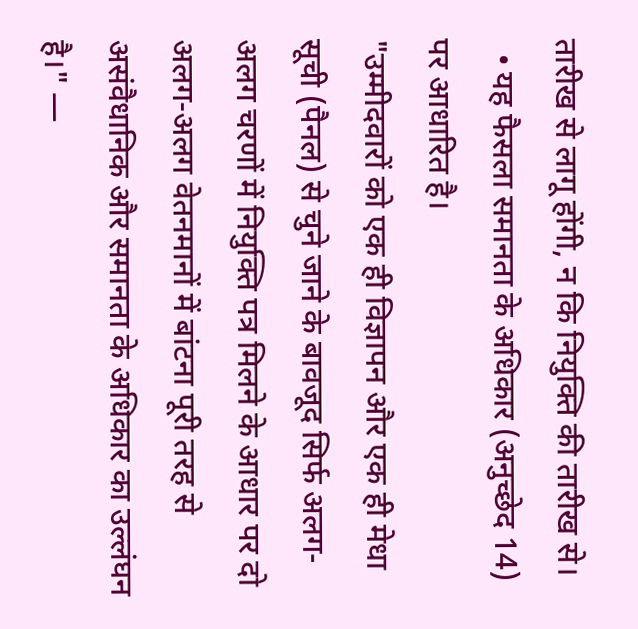तारीख से लागू होंगी, न कि नियुक्ति की तारीख से।
  • यह फैसला समानता के अधिकार (अनुच्छेद 14) पर आधारित है।
"उम्मीदवारों को एक ही विज्ञापन और एक ही मेधा सूची (पैनल) से चुने जाने के बावजूद सिर्फ अलग-अलग चरणों में नियुक्ति पत्र मिलने के आधार पर दो अलग-अलग वेतनमानों में बांटना पूरी तरह से असंवैधानिक और समानता के अधिकार का उल्लंघन है।" —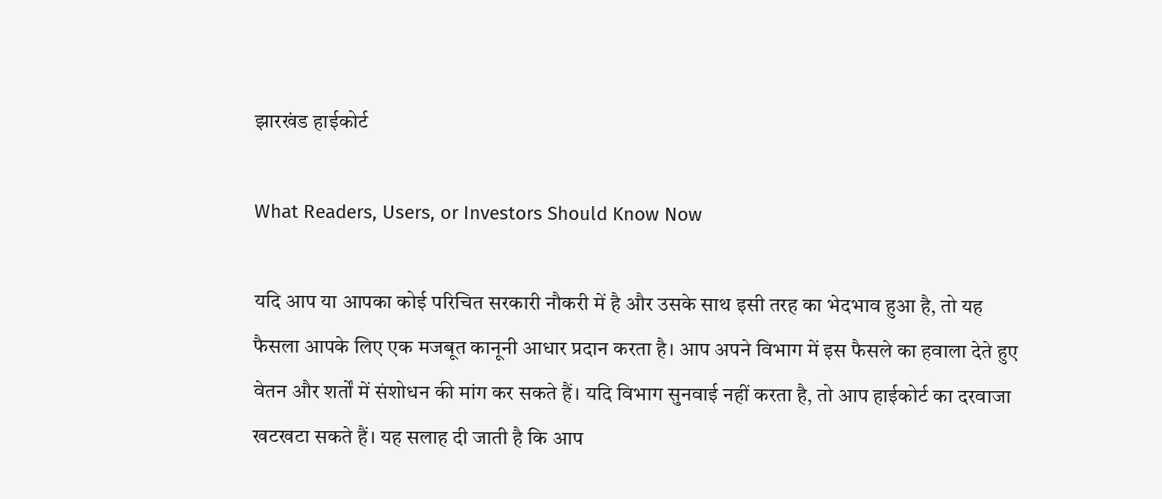झारखंड हाईकोर्ट

What Readers, Users, or Investors Should Know Now

यदि आप या आपका कोई परिचित सरकारी नौकरी में है और उसके साथ इसी तरह का भेदभाव हुआ है, तो यह फैसला आपके लिए एक मजबूत कानूनी आधार प्रदान करता है। आप अपने विभाग में इस फैसले का हवाला देते हुए वेतन और शर्तों में संशोधन की मांग कर सकते हैं। यदि विभाग सुनवाई नहीं करता है, तो आप हाईकोर्ट का दरवाजा खटखटा सकते हैं। यह सलाह दी जाती है कि आप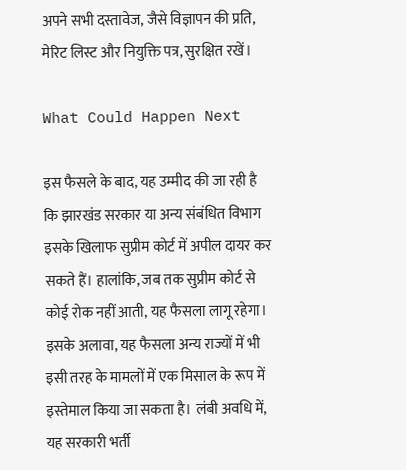अपने सभी दस्तावेज, जैसे विज्ञापन की प्रति, मेरिट लिस्ट और नियुक्ति पत्र, सुरक्षित रखें।

What Could Happen Next

इस फैसले के बाद, यह उम्मीद की जा रही है कि झारखंड सरकार या अन्य संबंधित विभाग इसके खिलाफ सुप्रीम कोर्ट में अपील दायर कर सकते हैं। हालांकि, जब तक सुप्रीम कोर्ट से कोई रोक नहीं आती, यह फैसला लागू रहेगा। इसके अलावा, यह फैसला अन्य राज्यों में भी इसी तरह के मामलों में एक मिसाल के रूप में इस्तेमाल किया जा सकता है। लंबी अवधि में, यह सरकारी भर्ती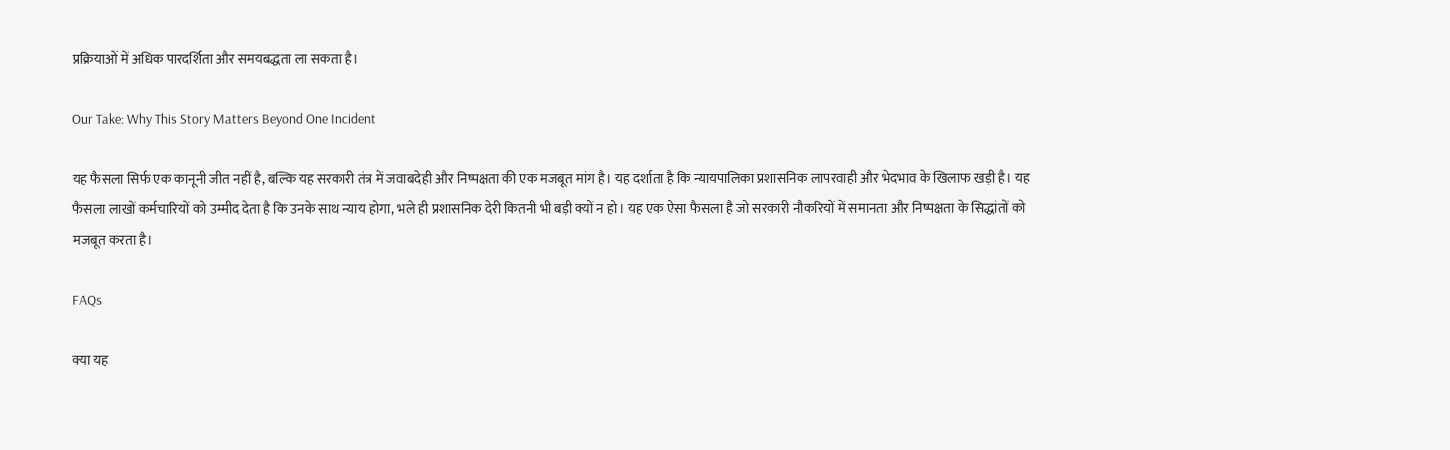प्रक्रियाओं में अधिक पारदर्शिता और समयबद्धता ला सकता है।

Our Take: Why This Story Matters Beyond One Incident

यह फैसला सिर्फ एक कानूनी जीत नहीं है, बल्कि यह सरकारी तंत्र में जवाबदेही और निष्पक्षता की एक मजबूत मांग है। यह दर्शाता है कि न्यायपालिका प्रशासनिक लापरवाही और भेदभाव के खिलाफ खड़ी है। यह फैसला लाखों कर्मचारियों को उम्मीद देता है कि उनके साथ न्याय होगा, भले ही प्रशासनिक देरी कितनी भी बड़ी क्यों न हो। यह एक ऐसा फैसला है जो सरकारी नौकरियों में समानता और निष्पक्षता के सिद्धांतों को मजबूत करता है।

FAQs

क्या यह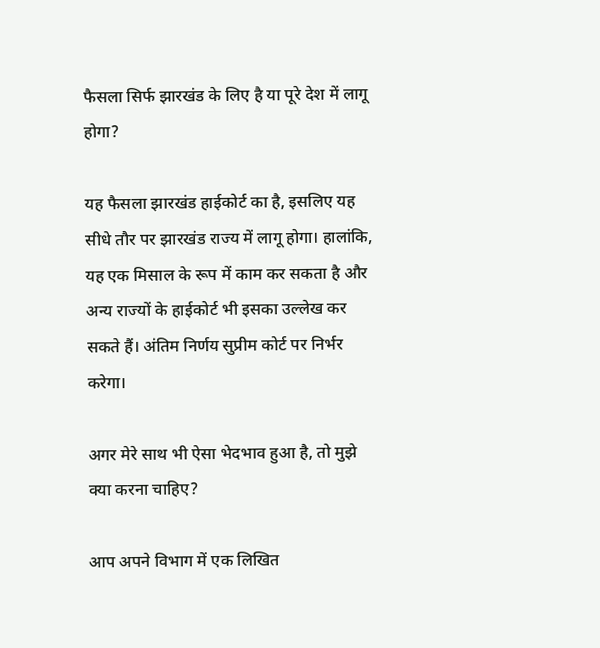फैसला सिर्फ झारखंड के लिए है या पूरे देश में लागू होगा?

यह फैसला झारखंड हाईकोर्ट का है, इसलिए यह सीधे तौर पर झारखंड राज्य में लागू होगा। हालांकि, यह एक मिसाल के रूप में काम कर सकता है और अन्य राज्यों के हाईकोर्ट भी इसका उल्लेख कर सकते हैं। अंतिम निर्णय सुप्रीम कोर्ट पर निर्भर करेगा।

अगर मेरे साथ भी ऐसा भेदभाव हुआ है, तो मुझे क्या करना चाहिए?

आप अपने विभाग में एक लिखित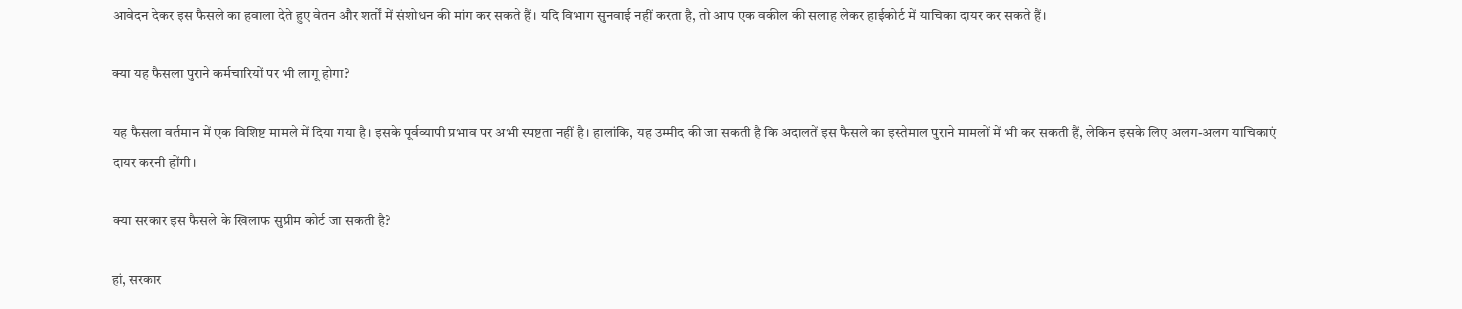आवेदन देकर इस फैसले का हवाला देते हुए वेतन और शर्तों में संशोधन की मांग कर सकते हैं। यदि विभाग सुनवाई नहीं करता है, तो आप एक वकील की सलाह लेकर हाईकोर्ट में याचिका दायर कर सकते हैं।

क्या यह फैसला पुराने कर्मचारियों पर भी लागू होगा?

यह फैसला वर्तमान में एक विशिष्ट मामले में दिया गया है। इसके पूर्वव्यापी प्रभाव पर अभी स्पष्टता नहीं है। हालांकि, यह उम्मीद की जा सकती है कि अदालतें इस फैसले का इस्तेमाल पुराने मामलों में भी कर सकती हैं, लेकिन इसके लिए अलग-अलग याचिकाएं दायर करनी होंगी।

क्या सरकार इस फैसले के खिलाफ सुप्रीम कोर्ट जा सकती है?

हां, सरकार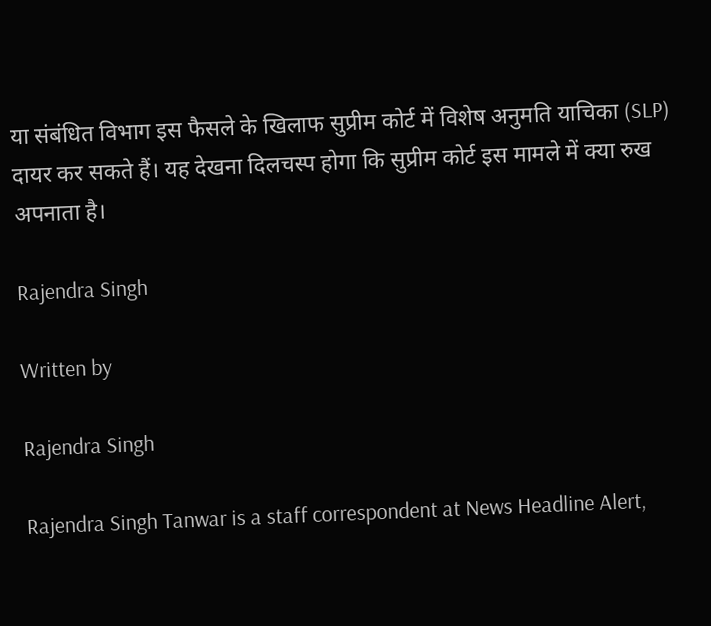या संबंधित विभाग इस फैसले के खिलाफ सुप्रीम कोर्ट में विशेष अनुमति याचिका (SLP) दायर कर सकते हैं। यह देखना दिलचस्प होगा कि सुप्रीम कोर्ट इस मामले में क्या रुख अपनाता है।

Rajendra Singh

Written by

Rajendra Singh

Rajendra Singh Tanwar is a staff correspondent at News Headline Alert,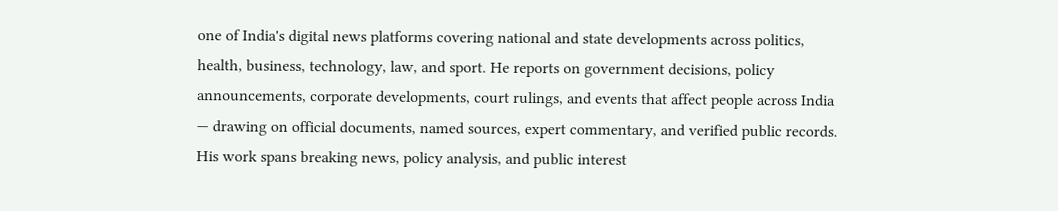one of India's digital news platforms covering national and state developments across politics, health, business, technology, law, and sport. He reports on government decisions, policy announcements, corporate developments, court rulings, and events that affect people across India — drawing on official documents, named sources, expert commentary, and verified public records. His work spans breaking news, policy analysis, and public interest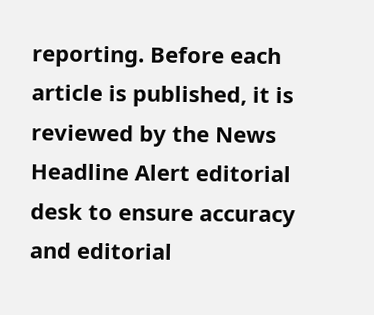reporting. Before each article is published, it is reviewed by the News Headline Alert editorial desk to ensure accuracy and editorial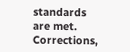standards are met. Corrections,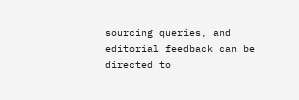sourcing queries, and editorial feedback can be directed to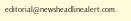editorial@newsheadlinealert.com.